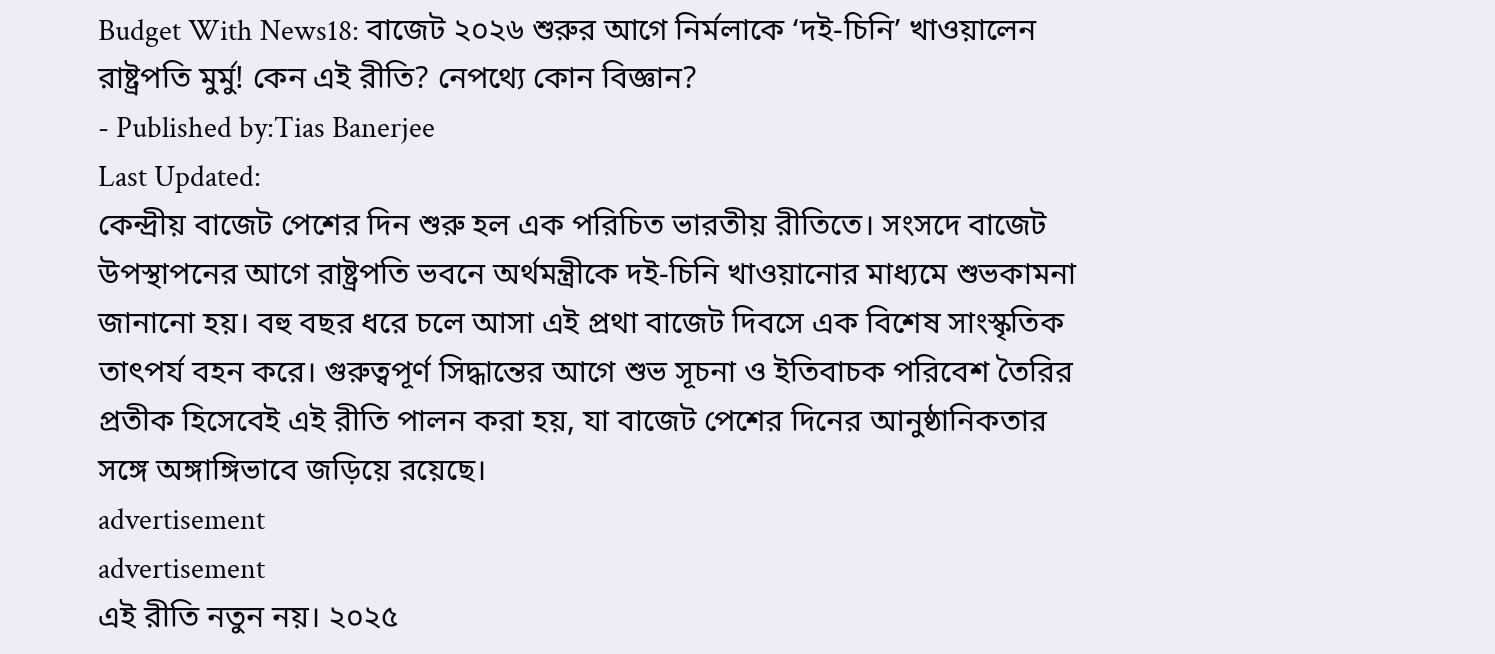Budget With News18: বাজেট ২০২৬ শুরুর আগে নির্মলাকে ‘দই-চিনি’ খাওয়ালেন রাষ্ট্রপতি মুর্মু! কেন এই রীতি? নেপথ্যে কোন বিজ্ঞান?
- Published by:Tias Banerjee
Last Updated:
কেন্দ্রীয় বাজেট পেশের দিন শুরু হল এক পরিচিত ভারতীয় রীতিতে। সংসদে বাজেট উপস্থাপনের আগে রাষ্ট্রপতি ভবনে অর্থমন্ত্রীকে দই-চিনি খাওয়ানোর মাধ্যমে শুভকামনা জানানো হয়। বহু বছর ধরে চলে আসা এই প্রথা বাজেট দিবসে এক বিশেষ সাংস্কৃতিক তাৎপর্য বহন করে। গুরুত্বপূর্ণ সিদ্ধান্তের আগে শুভ সূচনা ও ইতিবাচক পরিবেশ তৈরির প্রতীক হিসেবেই এই রীতি পালন করা হয়, যা বাজেট পেশের দিনের আনুষ্ঠানিকতার সঙ্গে অঙ্গাঙ্গিভাবে জড়িয়ে রয়েছে।
advertisement
advertisement
এই রীতি নতুন নয়। ২০২৫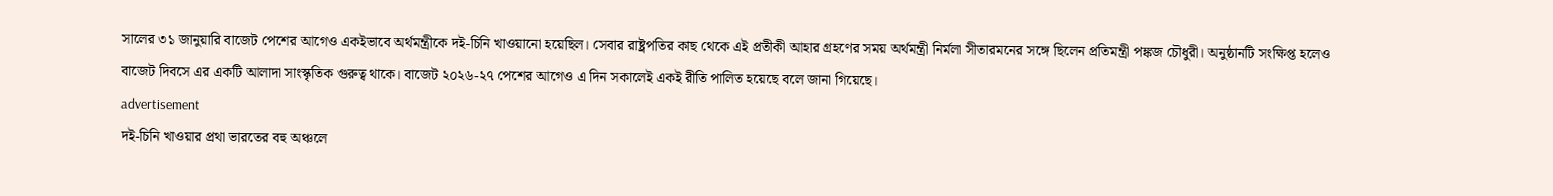সালের ৩১ জানুয়ারি বাজেট পেশের আগেও একইভাবে অর্থমন্ত্রীকে দই-চিনি খাওয়ানো হয়েছিল। সেবার রাষ্ট্রপতির কাছ থেকে এই প্রতীকী আহার গ্রহণের সময় অর্থমন্ত্রী নির্মলা সীতারমনের সঙ্গে ছিলেন প্রতিমন্ত্রী পঙ্কজ চৌধুরী। অনুষ্ঠানটি সংক্ষিপ্ত হলেও বাজেট দিবসে এর একটি আলাদা সাংস্কৃতিক গুরুত্ব থাকে। বাজেট ২০২৬-২৭ পেশের আগেও এ দিন সকালেই একই রীতি পালিত হয়েছে বলে জানা গিয়েছে।
advertisement
দই-চিনি খাওয়ার প্রথা ভারতের বহু অঞ্চলে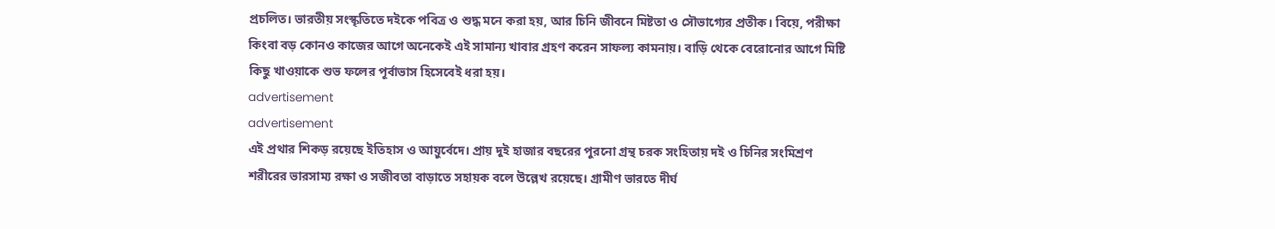প্রচলিত। ভারতীয় সংস্কৃতিতে দইকে পবিত্র ও শুদ্ধ মনে করা হয়, আর চিনি জীবনে মিষ্টতা ও সৌভাগ্যের প্রতীক। বিয়ে, পরীক্ষা কিংবা বড় কোনও কাজের আগে অনেকেই এই সামান্য খাবার গ্রহণ করেন সাফল্য কামনায়। বাড়ি থেকে বেরোনোর আগে মিষ্টি কিছু খাওয়াকে শুভ ফলের পূর্বাভাস হিসেবেই ধরা হয়।
advertisement
advertisement
এই প্রথার শিকড় রয়েছে ইতিহাস ও আয়ুর্বেদে। প্রায় দুই হাজার বছরের পুরনো গ্রন্থ চরক সংহিতায় দই ও চিনির সংমিশ্রণ শরীরের ভারসাম্য রক্ষা ও সজীবতা বাড়াতে সহায়ক বলে উল্লেখ রয়েছে। গ্রামীণ ভারতে দীর্ঘ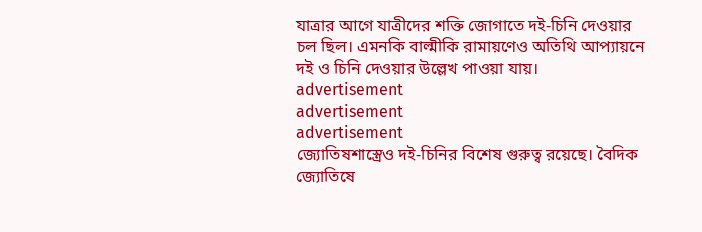যাত্রার আগে যাত্রীদের শক্তি জোগাতে দই-চিনি দেওয়ার চল ছিল। এমনকি বাল্মীকি রামায়ণেও অতিথি আপ্যায়নে দই ও চিনি দেওয়ার উল্লেখ পাওয়া যায়।
advertisement
advertisement
advertisement
জ্যোতিষশাস্ত্রেও দই-চিনির বিশেষ গুরুত্ব রয়েছে। বৈদিক জ্যোতিষে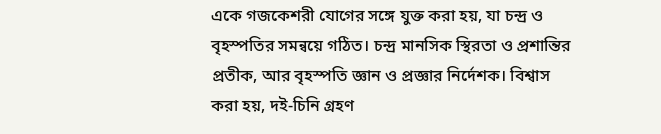একে গজকেশরী যোগের সঙ্গে যুক্ত করা হয়, যা চন্দ্র ও বৃহস্পতির সমন্বয়ে গঠিত। চন্দ্র মানসিক স্থিরতা ও প্রশান্তির প্রতীক, আর বৃহস্পতি জ্ঞান ও প্রজ্ঞার নির্দেশক। বিশ্বাস করা হয়, দই-চিনি গ্রহণ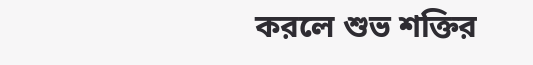করলে শুভ শক্তির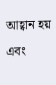আহ্বান হয় এবং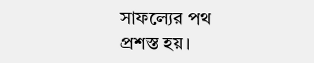সাফল্যের পথ প্রশস্ত হয়।